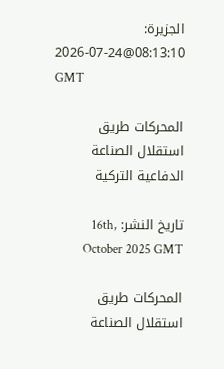الجزيرة:
2026-07-24@08:13:10 GMT

المحركات طريق استقلال الصناعة الدفاعية التركية

تاريخ النشر: 16th, October 2025 GMT

المحركات طريق استقلال الصناعة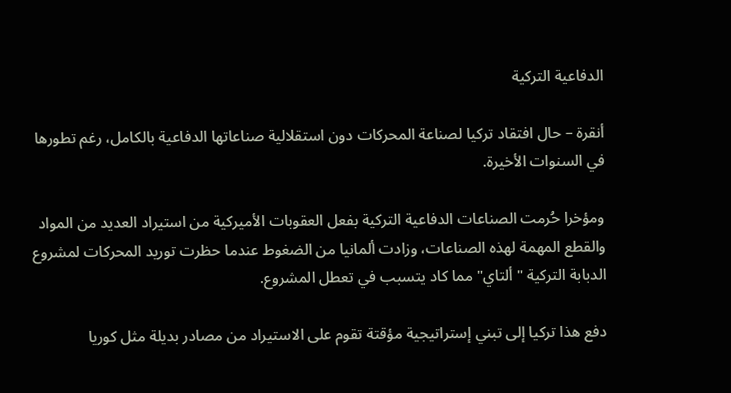الدفاعية التركية

أنقرة – حال افتقاد تركيا لصناعة المحركات دون استقلالية صناعاتها الدفاعية بالكامل، رغم تطورها في السنوات الأخيرة.

ومؤخرا حُرمت الصناعات الدفاعية التركية بفعل العقوبات الأميركية من استيراد العديد من المواد والقطع المهمة لهذه الصناعات، وزادت ألمانيا من الضغوط عندما حظرت توريد المحركات لمشروع الدبابة التركية "ألتاي" مما كاد يتسبب في تعطل المشروع.

دفع هذا تركيا إلى تبني إستراتيجية مؤقتة تقوم على الاستيراد من مصادر بديلة مثل كوريا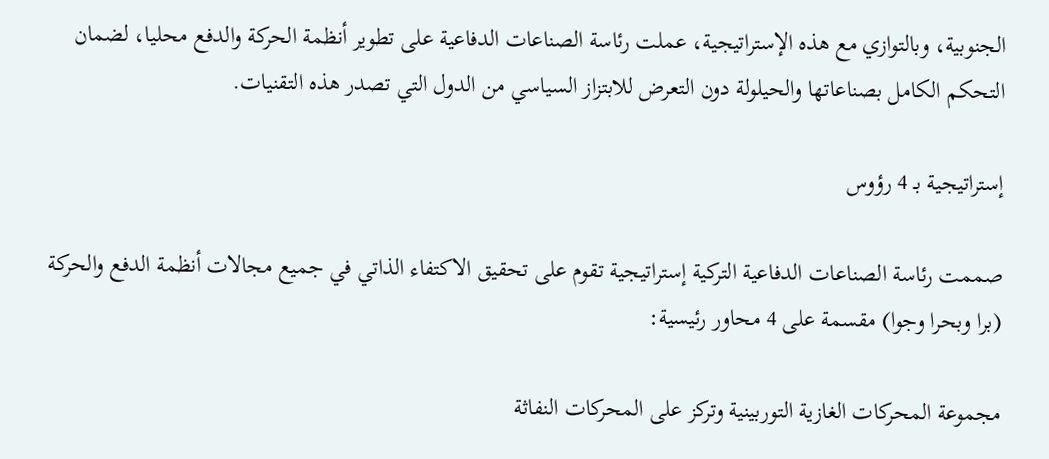الجنوبية، وبالتوازي مع هذه الإستراتيجية، عملت رئاسة الصناعات الدفاعية على تطوير أنظمة الحركة والدفع محليا، لضمان التحكم الكامل بصناعاتها والحيلولة دون التعرض للابتزاز السياسي من الدول التي تصدر هذه التقنيات.

إستراتيجية بـ 4 رؤوس

صممت رئاسة الصناعات الدفاعية التركية إستراتيجية تقوم على تحقيق الاكتفاء الذاتي في جميع مجالات أنظمة الدفع والحركة (برا وبحرا وجوا) مقسمة على 4 محاور رئيسية:

مجموعة المحركات الغازية التوربينية وتركز على المحركات النفاثة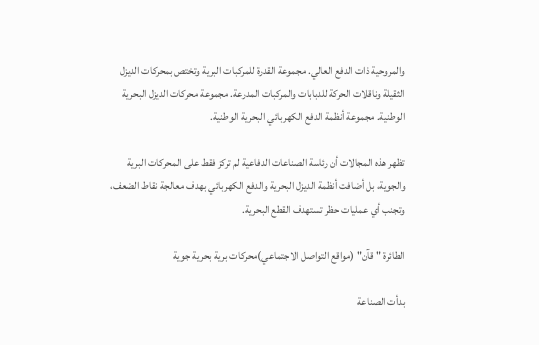والمروحية ذات الدفع العالي. مجموعة القدرة للمركبات البرية وتختص بمحركات الديزل الثقيلة وناقلات الحركة للدبابات والمركبات المدرعة. مجموعة محركات الديزل البحرية الوطنية. مجموعة أنظمة الدفع الكهربائي البحرية الوطنية.

تظهر هذه المجالات أن رئاسة الصناعات الدفاعية لم تركز فقط على المحركات البرية والجوية، بل أضافت أنظمة الديزل البحرية والدفع الكهربائي بهدف معالجة نقاط الضعف، وتجنب أي عمليات حظر تستهدف القطع البحرية.

الطائرة "قآن" (مواقع التواصل الاجتماعي)محركات برية بحرية جوية

بدأت الصناعة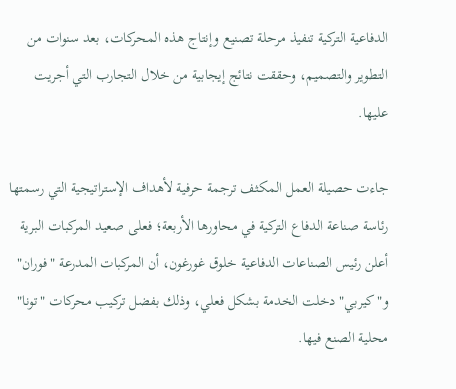الدفاعية التركية تنفيذ مرحلة تصنيع وإنتاج هذه المحركات، بعد سنوات من التطوير والتصميم، وحققت نتائج إيجابية من خلال التجارب التي أجريت عليها.

جاءت حصيلة العمل المكثف ترجمة حرفية لأهداف الإستراتيجية التي رسمتها رئاسة صناعة الدفاع التركية في محاورها الأربعة؛ فعلى صعيد المركبات البرية أعلن رئيس الصناعات الدفاعية خلوق غورغون، أن المركبات المدرعة "فوران" و"كيربي" دخلت الخدمة بشكل فعلي، وذلك بفضل تركيب محركات "تونا" محلية الصنع فيها.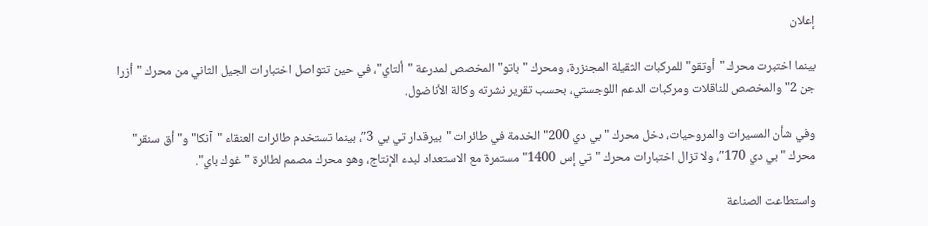إعلان

بينما اختبرت محرك "أوتقو" للمركبات الثقيلة المجنزرة، ومحرك "باتو" المخصص لمدرعة "ألتاي"، في حين تتواصل اختبارات الجيل الثاني من محرك "أزرا جن 2" والمخصص للناقلات ومركبات الدعم اللوجستي، بحسب تقرير نشرته وكالة الأناضول.

وفي شأن المسيرات والمروحيات، دخل محرك "بي دي 200" الخدمة في طائرات "بيرقدار تي بي 3″، بينما تستخدم طائرات العنقاء "آنكا" و"أق سنقر" محرك "بي دي 170″، ولا تزال اختبارات محرك "تي إس 1400" مستمرة مع الاستعداد لبدء الإنتاج، وهو محرك مصمم لطائرة "غوك باي".

واستطاعت الصناعة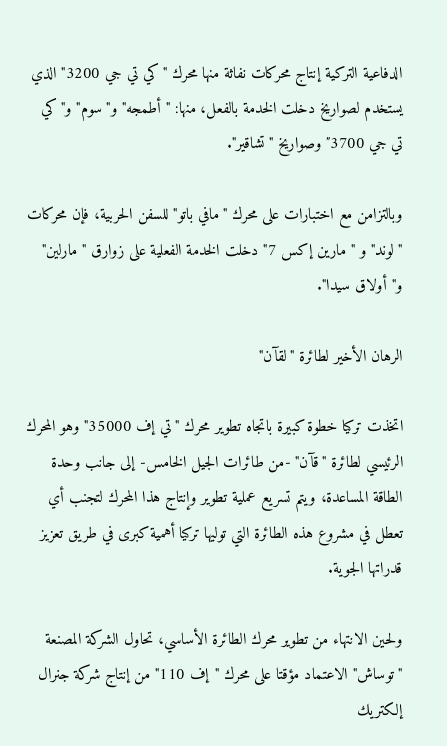الدفاعية التركية إنتاج محركات نفاثة منها محرك "كي تي جي 3200" الذي يستخدم لصواريخ دخلت الخدمة بالفعل، منها: "أطمجه" و"سوم" و"كي تي جي 3700″ وصواريخ "تشاقير".

وبالتزامن مع اختبارات على محرك "مافي باتو" للسفن الحربية، فإن محركات "لوند" و "مارين إكس 7" دخلت الخدمة الفعلية على زوارق "مارلين" و"أولاق سيدا".

الرهان الأخير لطائرة "لقآن"

اتخذت تركيا خطوة كبيرة باتجاه تطوير محرك "تي إف 35000" وهو المحرك الرئيسي لطائرة "قآن" -من طائرات الجيل الخامس- إلى جانب وحدة الطاقة المساعدة، ويتم تسريع عملية تطوير وإنتاج هذا المحرك لتجنب أي تعطل في مشروع هذه الطائرة التي توليها تركيا أهمية كبرى في طريق تعزيز قدراتها الجوية.

ولحين الانتهاء من تطوير محرك الطائرة الأساسي، تحاول الشركة المصنعة "توساش" الاعتماد مؤقتا على محرك "إف 110" من إنتاج شركة جنرال إلكتريك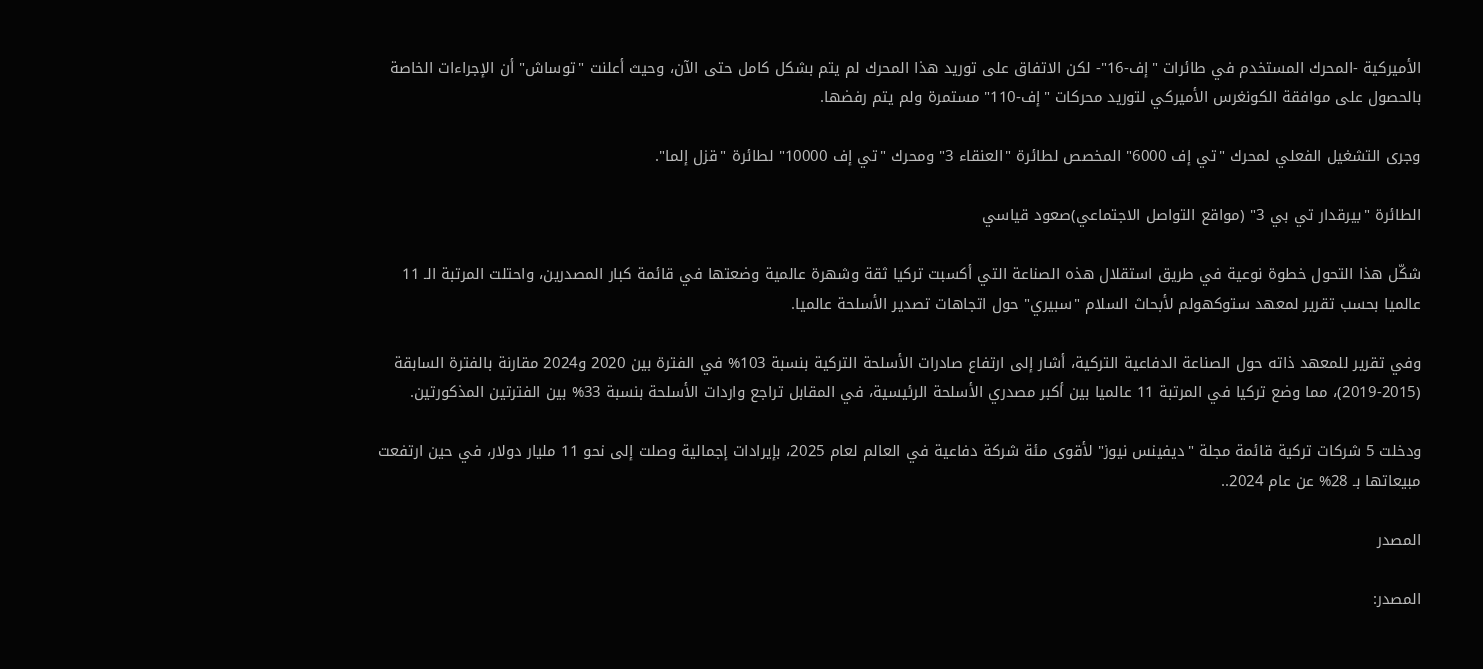الأميركية -المحرك المستخدم في طائرات "إف-16"- لكن الاتفاق على توريد هذا المحرك لم يتم بشكل كامل حتى الآن، وحيث أعلنت "توساش" أن الإجراءات الخاصة بالحصول على موافقة الكونغرس الأميركي لتوريد محركات "إف-110" مستمرة ولم يتم رفضها.

وجرى التشغيل الفعلي لمحرك "تي إف 6000" المخصص لطائرة "العنقاء 3" ومحرك "تي إف 10000" لطائرة "قزل إلما".

الطائرة "بيرقدار تي بي 3" (مواقع التواصل الاجتماعي)صعود قياسي

شكّل هذا التحول خطوة نوعية في طريق استقلال هذه الصناعة التي أكسبت تركيا ثقة وشهرة عالمية وضعتها في قائمة كبار المصدرين، واحتلت المرتبة الـ 11 عالميا بحسب تقرير لمعهد ستوكهولم لأبحاث السلام "سبيري" حول اتجاهات تصدير الأسلحة عالميا.

وفي تقرير للمعهد ذاته حول الصناعة الدفاعية التركية، أشار إلى ارتفاع صادرات الأسلحة التركية بنسبة 103% في الفترة بين 2020 و2024 مقارنة بالفترة السابقة (2015-2019)، مما وضع تركيا في المرتبة 11 عالميا بين أكبر مصدري الأسلحة الرئيسية، في المقابل تراجع واردات الأسلحة بنسبة 33% بين الفترتين المذكورتين.

ودخلت 5 شركات تركية قائمة مجلة "ديفينس نيوز" لأقوى مئة شركة دفاعية في العالم لعام 2025، بإيرادات إجمالية وصلت إلى نحو 11 مليار دولار، في حين ارتفعت مبيعاتها بـ 28% عن عام 2024..

المصدر

المصدر: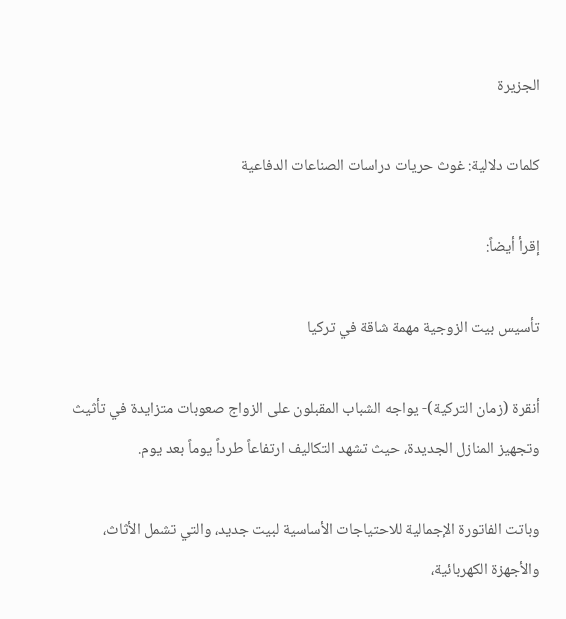الجزيرة

كلمات دلالية: غوث حريات دراسات الصناعات الدفاعیة

إقرأ أيضاً:

تأسيس بيت الزوجية مهمة شاقة في تركيا

أنقرة (زمان التركية)- يواجه الشباب المقبلون على الزواج صعوبات متزايدة في تأثيث وتجهيز المنازل الجديدة، حيث تشهد التكاليف ارتفاعاً طرداً يوماً بعد يوم.

وباتت الفاتورة الإجمالية للاحتياجات الأساسية لبيت جديد، والتي تشمل الأثاث، والأجهزة الكهربائية،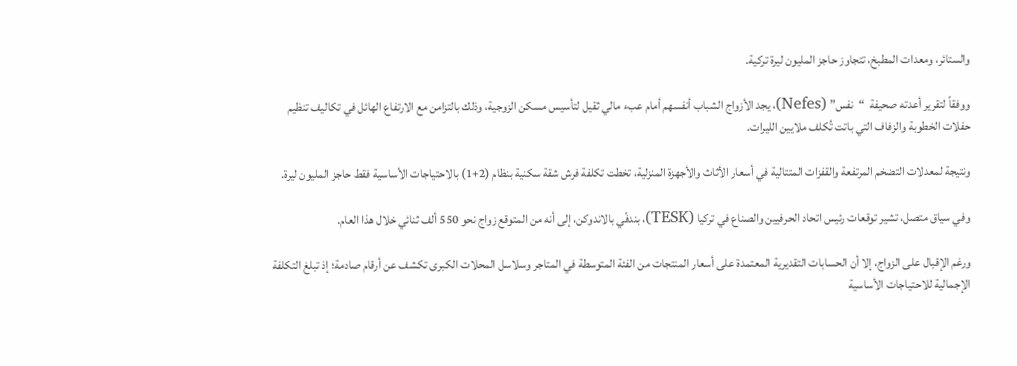والستائر، ومعدات المطبخ، تتجاوز حاجز المليون ليرة تركية.

ووفقاً لتقرير أعدته صحيفة  “نفس” (Nefes)، يجد الأزواج الشباب أنفسهم أمام عبء مالي ثقيل لتأسيس مسكن الزوجية، وذلك بالتزامن مع الارتفاع الهائل في تكاليف تنظيم حفلات الخطوبة والزفاف التي باتت تُكلف ملايين الليرات.

ونتيجة لمعدلات التضخم المرتفعة والقفزات المتتالية في أسعار الأثاث والأجهزة المنزلية، تخطت تكلفة فرش شقة سكنية بنظام (2+1) بالاحتياجات الأساسية فقط حاجز المليون ليرة.

وفي سياق متصل، تشير توقعات رئيس اتحاد الحرفيين والصناع في تركيا (TESK)، بندفّي بالاندوكن، إلى أنه من المتوقع زواج نحو 550 ألف ثنائي خلال هذا العام.

ورغم الإقبال على الزواج، إلا أن الحسابات التقديرية المعتمدة على أسعار المنتجات من الفئة المتوسطة في المتاجر وسلاسل المحلات الكبرى تكشف عن أرقام صادمة؛ إذ تبلغ التكلفة الإجمالية للاحتياجات الأساسية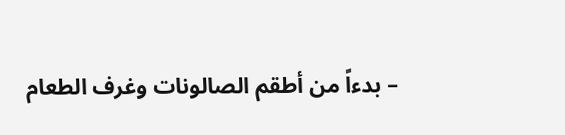– بدءاً من أطقم الصالونات وغرف الطعام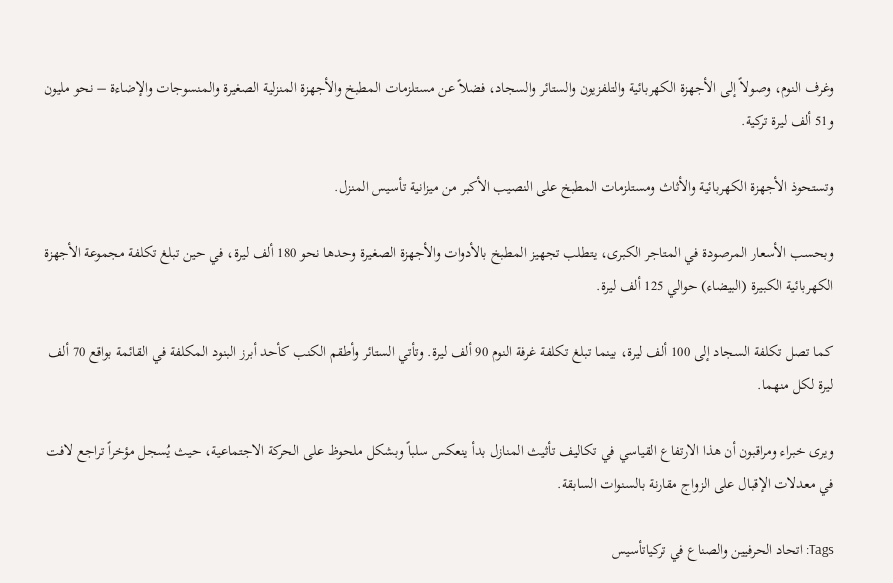وغرف النوم، وصولاً إلى الأجهزة الكهربائية والتلفزيون والستائر والسجاد، فضلاً عن مستلزمات المطبخ والأجهزة المنزلية الصغيرة والمنسوجات والإضاءة – نحو مليون و51 ألف ليرة تركية.

وتستحوذ الأجهزة الكهربائية والأثاث ومستلزمات المطبخ على النصيب الأكبر من ميزانية تأسيس المنزل.

وبحسب الأسعار المرصودة في المتاجر الكبرى، يتطلب تجهيز المطبخ بالأدوات والأجهزة الصغيرة وحدها نحو 180 ألف ليرة، في حين تبلغ تكلفة مجموعة الأجهزة الكهربائية الكبيرة (البيضاء) حوالي 125 ألف ليرة.

كما تصل تكلفة السجاد إلى 100 ألف ليرة، بينما تبلغ تكلفة غرفة النوم 90 ألف ليرة. وتأتي الستائر وأطقم الكنب كأحد أبرز البنود المكلفة في القائمة بواقع 70 ألف ليرة لكل منهما.

ويرى خبراء ومراقبون أن هذا الارتفاع القياسي في تكاليف تأثيث المنازل بدأ ينعكس سلباً وبشكل ملحوظ على الحركة الاجتماعية، حيث يُسجل مؤخراً تراجع لافت في معدلات الإقبال على الزواج مقارنة بالسنوات السابقة.

Tags: اتحاد الحرفيين والصناع في تركياتأسيس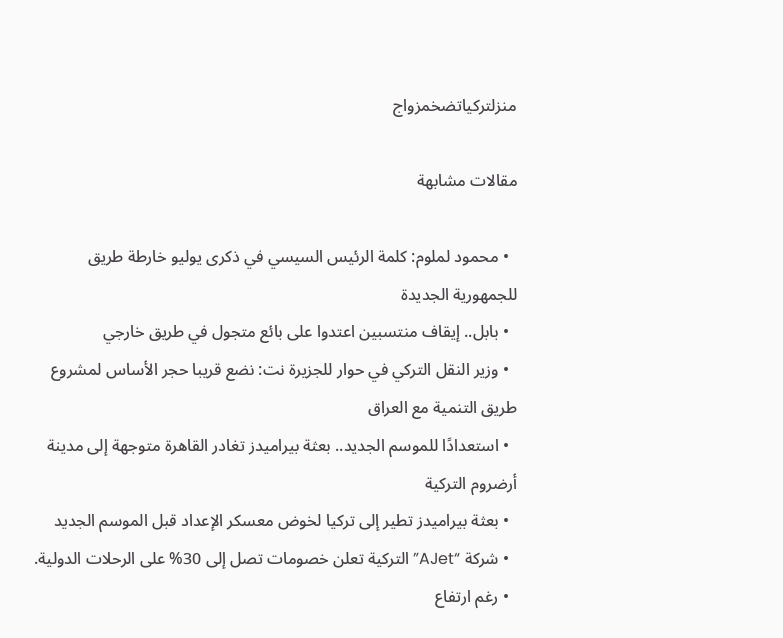منزلتركياتضخمزواج

مقالات مشابهة

  • محمود لملوم: كلمة الرئيس السيسي في ذكرى يوليو خارطة طريق للجمهورية الجديدة
  • بابل.. إيقاف منتسبين اعتدوا على بائع متجول في طريق خارجي
  • وزير النقل التركي في حوار للجزيرة نت: نضع قريبا حجر الأساس لمشروع طريق التنمية مع العراق
  • استعدادًا للموسم الجديد.. بعثة بيراميدز تغادر القاهرة متوجهة إلى مدينة أرضروم التركية
  • بعثة بيراميدز تطير إلى تركيا لخوض معسكر الإعداد قبل الموسم الجديد
  • شركة “AJet” التركية تعلن خصومات تصل إلى 30% على الرحلات الدولية.
  • رغم ارتفاع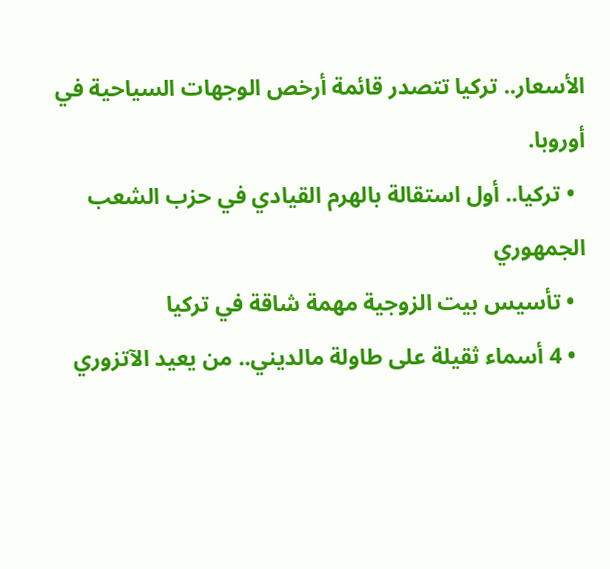الأسعار.. تركيا تتصدر قائمة أرخص الوجهات السياحية في أوروبا.
  • تركيا.. أول استقالة بالهرم القيادي في حزب الشعب الجمهوري
  • تأسيس بيت الزوجية مهمة شاقة في تركيا
  • 4 أسماء ثقيلة على طاولة مالديني.. من يعيد الآتزوري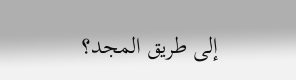إلى طريق المجد؟